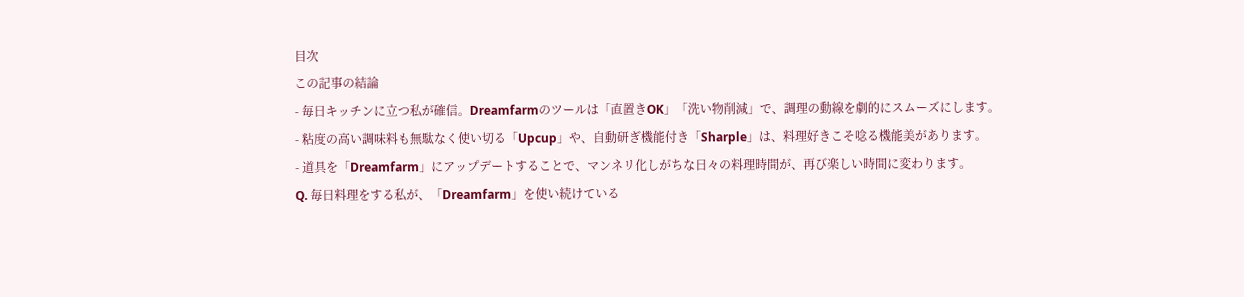目次
この記事の結論
- 毎日キッチンに立つ私が確信。Dreamfarmのツールは「直置きOK」「洗い物削減」で、調理の動線を劇的にスムーズにします。
- 粘度の高い調味料も無駄なく使い切る「Upcup」や、自動研ぎ機能付き「Sharple」は、料理好きこそ唸る機能美があります。
- 道具を「Dreamfarm」にアップデートすることで、マンネリ化しがちな日々の料理時間が、再び楽しい時間に変わります。
Q. 毎日料理をする私が、「Dreamfarm」を使い続けている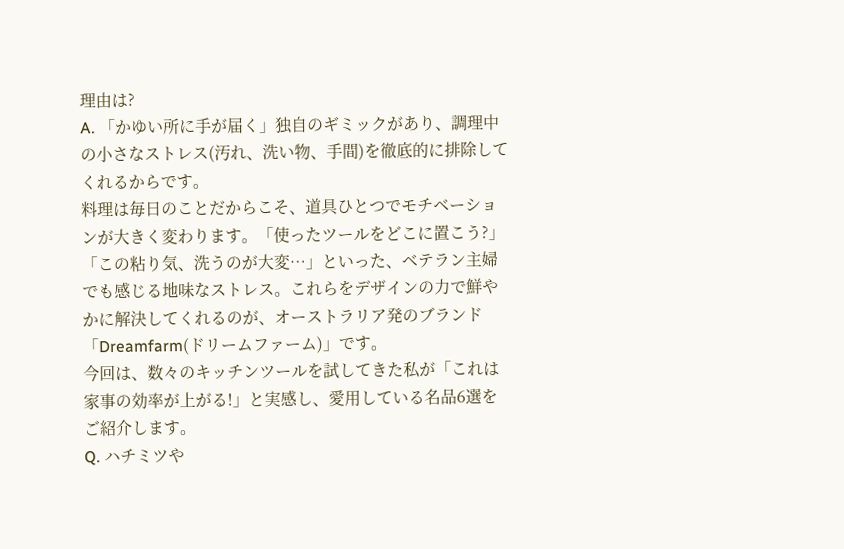理由は?
A. 「かゆい所に手が届く」独自のギミックがあり、調理中の小さなストレス(汚れ、洗い物、手間)を徹底的に排除してくれるからです。
料理は毎日のことだからこそ、道具ひとつでモチベーションが大きく変わります。「使ったツールをどこに置こう?」「この粘り気、洗うのが大変…」といった、ベテラン主婦でも感じる地味なストレス。これらをデザインの力で鮮やかに解決してくれるのが、オーストラリア発のブランド「Dreamfarm(ドリームファーム)」です。
今回は、数々のキッチンツールを試してきた私が「これは家事の効率が上がる!」と実感し、愛用している名品6選をご紹介します。
Q. ハチミツや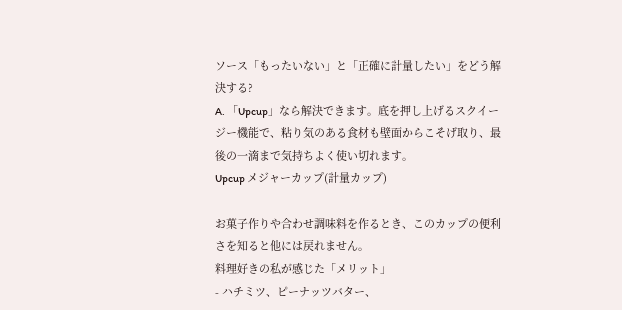ソース「もったいない」と「正確に計量したい」をどう解決する?
A. 「Upcup」なら解決できます。底を押し上げるスクイージー機能で、粘り気のある食材も壁面からこそげ取り、最後の一滴まで気持ちよく使い切れます。
Upcup メジャーカップ(計量カップ)

お菓子作りや合わせ調味料を作るとき、このカップの便利さを知ると他には戻れません。
料理好きの私が感じた「メリット」
- ハチミツ、ピーナッツバター、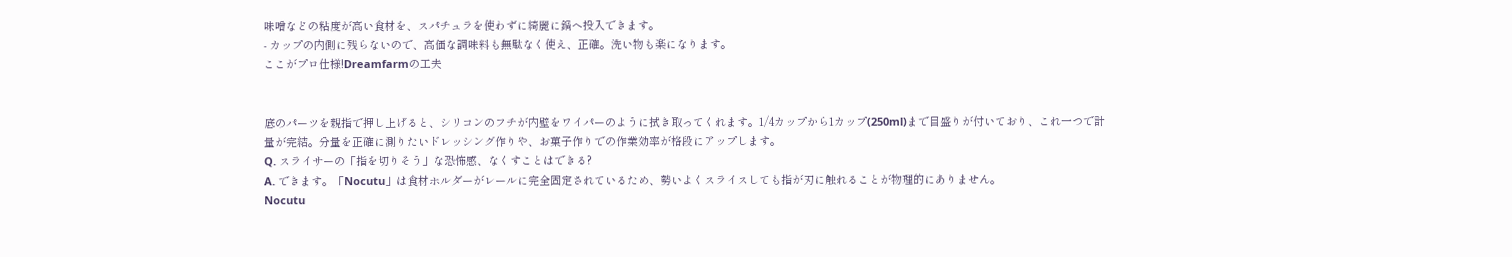味噌などの粘度が高い食材を、スパチュラを使わずに綺麗に鍋へ投入できます。
- カップの内側に残らないので、高価な調味料も無駄なく使え、正確。洗い物も楽になります。
ここがプロ仕様!Dreamfarmの工夫


底のパーツを親指で押し上げると、シリコンのフチが内壁をワイパーのように拭き取ってくれます。1/4カップから1カップ(250ml)まで目盛りが付いており、これ一つで計量が完結。分量を正確に測りたいドレッシング作りや、お菓子作りでの作業効率が格段にアップします。
Q. スライサーの「指を切りそう」な恐怖感、なくすことはできる?
A. できます。「Nocutu」は食材ホルダーがレールに完全固定されているため、勢いよくスライスしても指が刃に触れることが物理的にありません。
Nocutu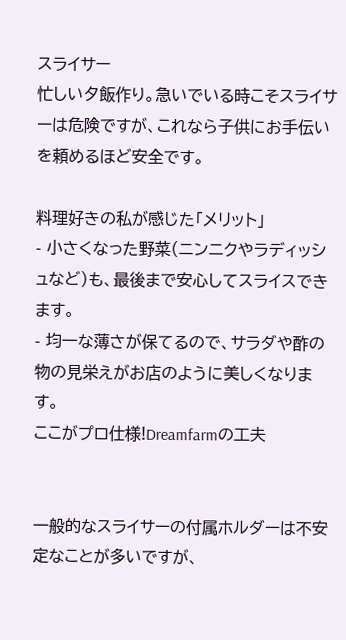スライサー
忙しい夕飯作り。急いでいる時こそスライサーは危険ですが、これなら子供にお手伝いを頼めるほど安全です。

料理好きの私が感じた「メリット」
- 小さくなった野菜(ニンニクやラディッシュなど)も、最後まで安心してスライスできます。
- 均一な薄さが保てるので、サラダや酢の物の見栄えがお店のように美しくなります。
ここがプロ仕様!Dreamfarmの工夫


一般的なスライサーの付属ホルダーは不安定なことが多いですが、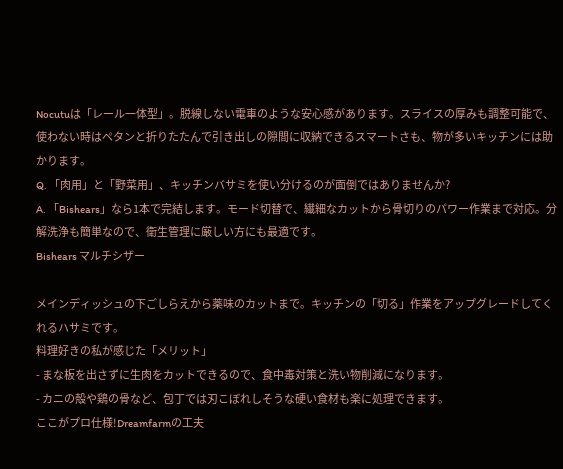Nocutuは「レール一体型」。脱線しない電車のような安心感があります。スライスの厚みも調整可能で、使わない時はペタンと折りたたんで引き出しの隙間に収納できるスマートさも、物が多いキッチンには助かります。
Q. 「肉用」と「野菜用」、キッチンバサミを使い分けるのが面倒ではありませんか?
A. 「Bishears」なら1本で完結します。モード切替で、繊細なカットから骨切りのパワー作業まで対応。分解洗浄も簡単なので、衛生管理に厳しい方にも最適です。
Bishears マルチシザー

メインディッシュの下ごしらえから薬味のカットまで。キッチンの「切る」作業をアップグレードしてくれるハサミです。
料理好きの私が感じた「メリット」
- まな板を出さずに生肉をカットできるので、食中毒対策と洗い物削減になります。
- カニの殻や鶏の骨など、包丁では刃こぼれしそうな硬い食材も楽に処理できます。
ここがプロ仕様!Dreamfarmの工夫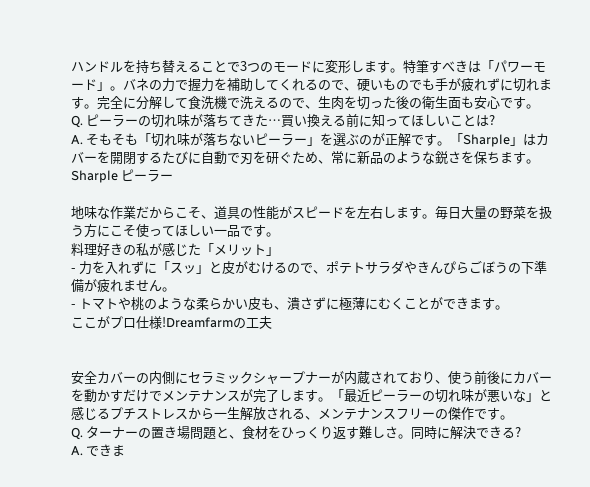ハンドルを持ち替えることで3つのモードに変形します。特筆すべきは「パワーモード」。バネの力で握力を補助してくれるので、硬いものでも手が疲れずに切れます。完全に分解して食洗機で洗えるので、生肉を切った後の衛生面も安心です。
Q. ピーラーの切れ味が落ちてきた…買い換える前に知ってほしいことは?
A. そもそも「切れ味が落ちないピーラー」を選ぶのが正解です。「Sharple」はカバーを開閉するたびに自動で刃を研ぐため、常に新品のような鋭さを保ちます。
Sharple ピーラー

地味な作業だからこそ、道具の性能がスピードを左右します。毎日大量の野菜を扱う方にこそ使ってほしい一品です。
料理好きの私が感じた「メリット」
- 力を入れずに「スッ」と皮がむけるので、ポテトサラダやきんぴらごぼうの下準備が疲れません。
- トマトや桃のような柔らかい皮も、潰さずに極薄にむくことができます。
ここがプロ仕様!Dreamfarmの工夫


安全カバーの内側にセラミックシャープナーが内蔵されており、使う前後にカバーを動かすだけでメンテナンスが完了します。「最近ピーラーの切れ味が悪いな」と感じるプチストレスから一生解放される、メンテナンスフリーの傑作です。
Q. ターナーの置き場問題と、食材をひっくり返す難しさ。同時に解決できる?
A. できま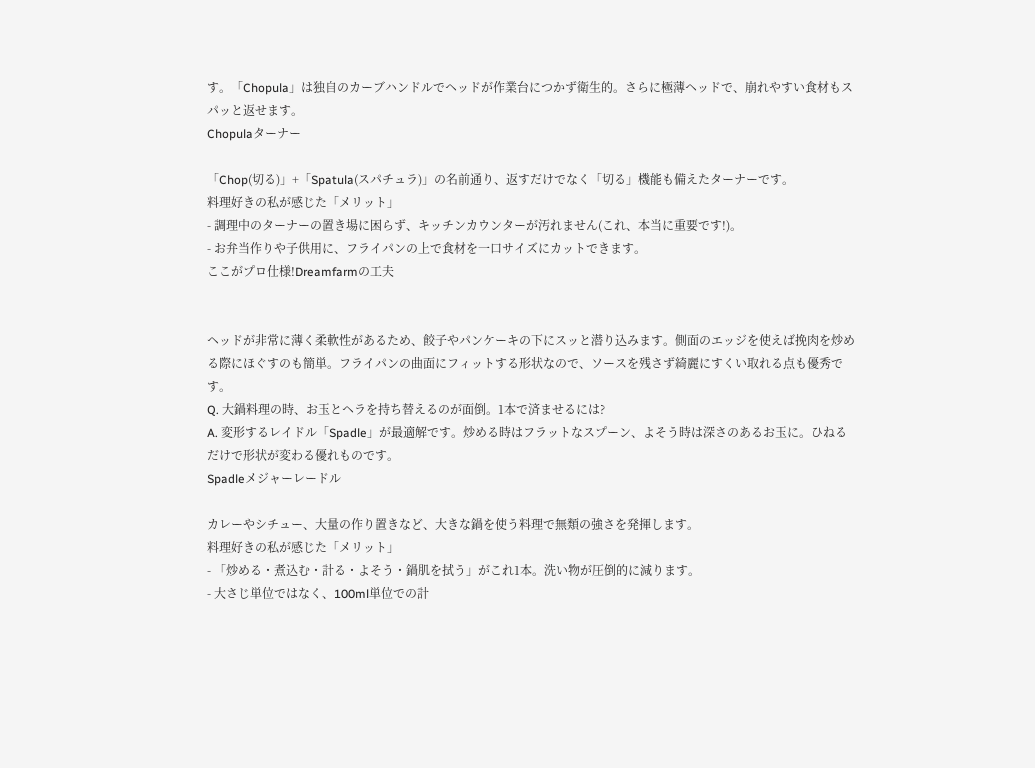す。「Chopula」は独自のカーブハンドルでヘッドが作業台につかず衛生的。さらに極薄ヘッドで、崩れやすい食材もスパッと返せます。
Chopulaターナー

「Chop(切る)」+「Spatula(スパチュラ)」の名前通り、返すだけでなく「切る」機能も備えたターナーです。
料理好きの私が感じた「メリット」
- 調理中のターナーの置き場に困らず、キッチンカウンターが汚れません(これ、本当に重要です!)。
- お弁当作りや子供用に、フライパンの上で食材を一口サイズにカットできます。
ここがプロ仕様!Dreamfarmの工夫


ヘッドが非常に薄く柔軟性があるため、餃子やパンケーキの下にスッと潜り込みます。側面のエッジを使えば挽肉を炒める際にほぐすのも簡単。フライパンの曲面にフィットする形状なので、ソースを残さず綺麗にすくい取れる点も優秀です。
Q. 大鍋料理の時、お玉とヘラを持ち替えるのが面倒。1本で済ませるには?
A. 変形するレイドル「Spadle」が最適解です。炒める時はフラットなスプーン、よそう時は深さのあるお玉に。ひねるだけで形状が変わる優れものです。
Spadleメジャーレードル

カレーやシチュー、大量の作り置きなど、大きな鍋を使う料理で無類の強さを発揮します。
料理好きの私が感じた「メリット」
- 「炒める・煮込む・計る・よそう・鍋肌を拭う」がこれ1本。洗い物が圧倒的に減ります。
- 大さじ単位ではなく、100ml単位での計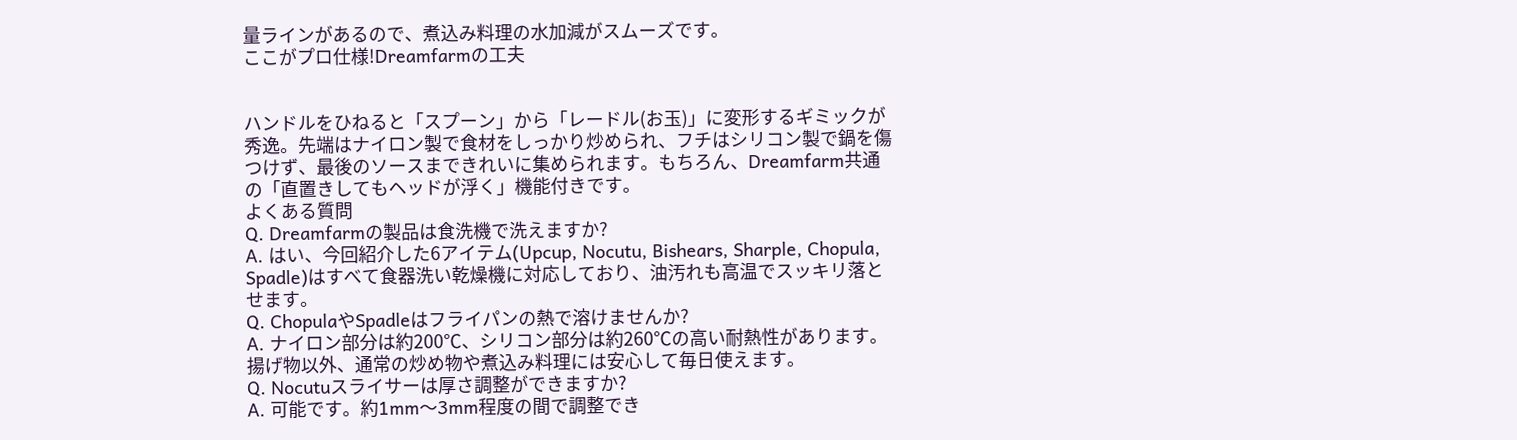量ラインがあるので、煮込み料理の水加減がスムーズです。
ここがプロ仕様!Dreamfarmの工夫


ハンドルをひねると「スプーン」から「レードル(お玉)」に変形するギミックが秀逸。先端はナイロン製で食材をしっかり炒められ、フチはシリコン製で鍋を傷つけず、最後のソースまできれいに集められます。もちろん、Dreamfarm共通の「直置きしてもヘッドが浮く」機能付きです。
よくある質問
Q. Dreamfarmの製品は食洗機で洗えますか?
A. はい、今回紹介した6アイテム(Upcup, Nocutu, Bishears, Sharple, Chopula, Spadle)はすべて食器洗い乾燥機に対応しており、油汚れも高温でスッキリ落とせます。
Q. ChopulaやSpadleはフライパンの熱で溶けませんか?
A. ナイロン部分は約200℃、シリコン部分は約260℃の高い耐熱性があります。揚げ物以外、通常の炒め物や煮込み料理には安心して毎日使えます。
Q. Nocutuスライサーは厚さ調整ができますか?
A. 可能です。約1mm〜3mm程度の間で調整でき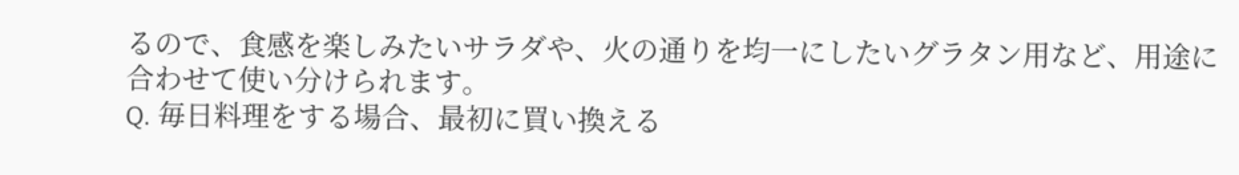るので、食感を楽しみたいサラダや、火の通りを均一にしたいグラタン用など、用途に合わせて使い分けられます。
Q. 毎日料理をする場合、最初に買い換える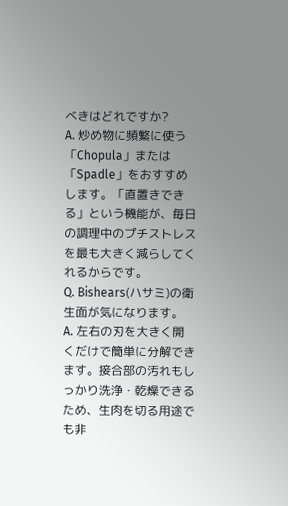べきはどれですか?
A. 炒め物に頻繁に使う「Chopula」または「Spadle」をおすすめします。「直置きできる」という機能が、毎日の調理中のプチストレスを最も大きく減らしてくれるからです。
Q. Bishears(ハサミ)の衛生面が気になります。
A. 左右の刃を大きく開くだけで簡単に分解できます。接合部の汚れもしっかり洗浄・乾燥できるため、生肉を切る用途でも非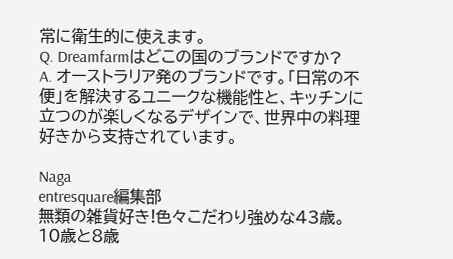常に衛生的に使えます。
Q. Dreamfarmはどこの国のブランドですか?
A. オーストラリア発のブランドです。「日常の不便」を解決するユニークな機能性と、キッチンに立つのが楽しくなるデザインで、世界中の料理好きから支持されています。

Naga
entresquare編集部
無類の雑貨好き!色々こだわり強めな43歳。
10歳と8歳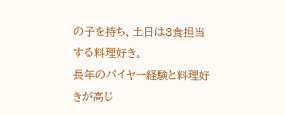の子を持ち、土日は3食担当する料理好き。
長年のバイヤー経験と料理好きが高じ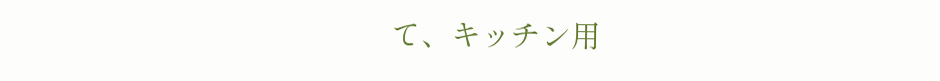て、キッチン用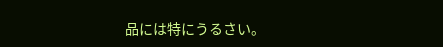品には特にうるさい。